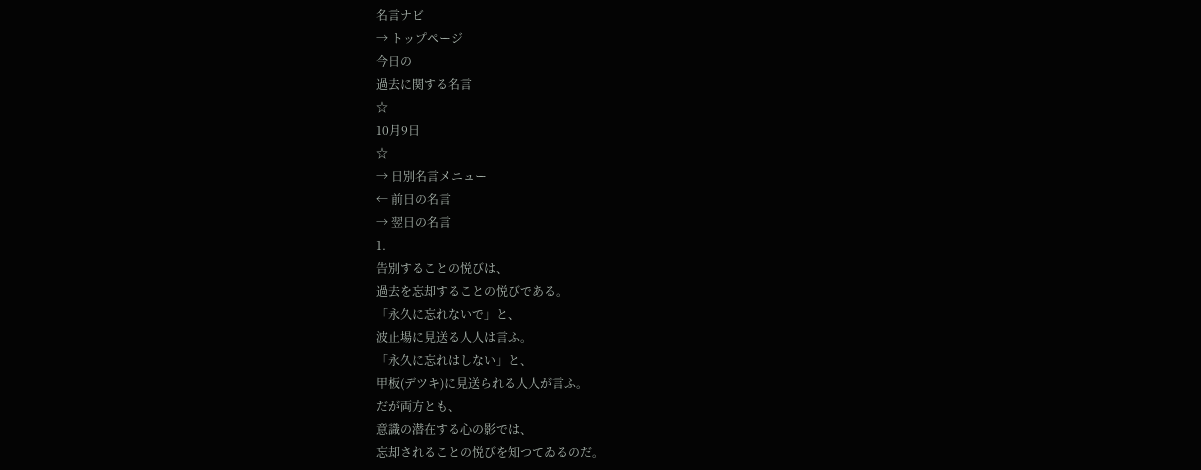名言ナビ
→ トップページ
今日の
過去に関する名言
☆
10月9日
☆
→ 日別名言メニュー
← 前日の名言
→ 翌日の名言
1.
告別することの悦びは、
過去を忘却することの悦びである。
「永久に忘れないで」と、
波止場に見送る人人は言ふ。
「永久に忘れはしない」と、
甲板(デツキ)に見送られる人人が言ふ。
だが両方とも、
意識の潜在する心の影では、
忘却されることの悦びを知つてゐるのだ。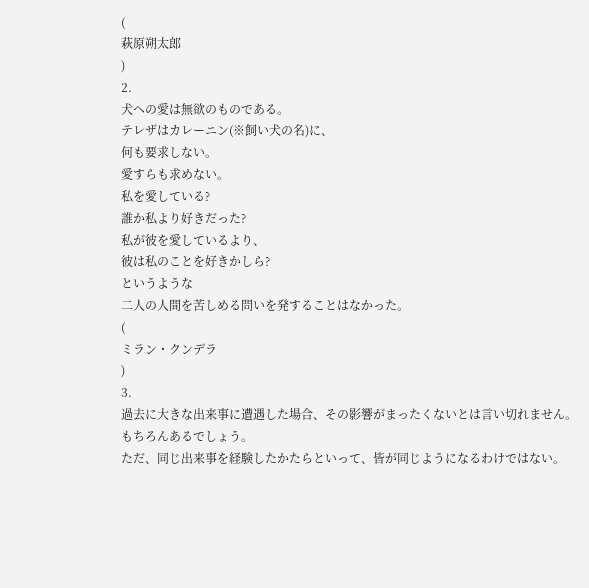(
萩原朔太郎
)
2.
犬への愛は無欲のものである。
テレザはカレーニン(※飼い犬の名)に、
何も要求しない。
愛すらも求めない。
私を愛している?
誰か私より好きだった?
私が彼を愛しているより、
彼は私のことを好きかしら?
というような
二人の人間を苦しめる問いを発することはなかった。
(
ミラン・クンデラ
)
3.
過去に大きな出来事に遭遇した場合、その影響がまったくないとは言い切れません。
もちろんあるでしょう。
ただ、同じ出来事を経験したかたらといって、皆が同じようになるわけではない。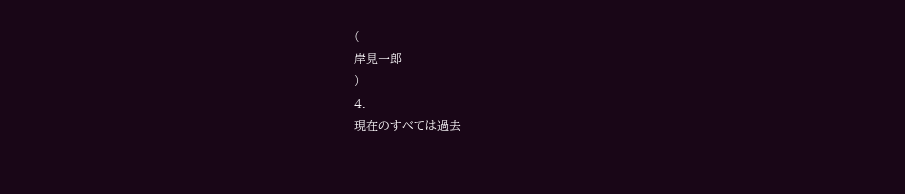(
岸見一郎
)
4.
現在のすべては過去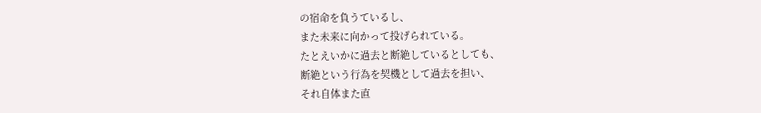の宿命を負うているし、
また未来に向かって投げられている。
たとえいかに過去と断絶しているとしても、
断絶という行為を契機として過去を担い、
それ自体また直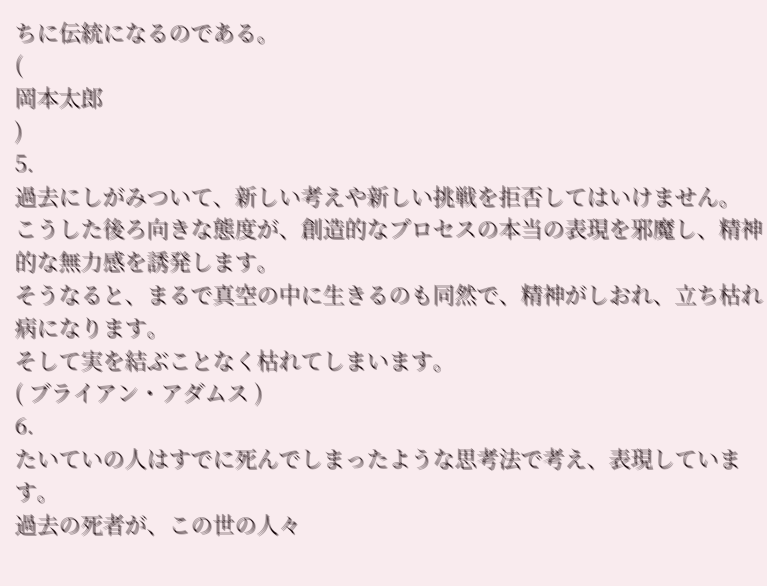ちに伝統になるのである。
(
岡本太郎
)
5.
過去にしがみついて、新しい考えや新しい挑戦を拒否してはいけません。
こうした後ろ向きな態度が、創造的なプロセスの本当の表現を邪魔し、精神的な無力感を誘発します。
そうなると、まるで真空の中に生きるのも同然で、精神がしおれ、立ち枯れ病になります。
そして実を結ぶことなく枯れてしまいます。
( ブライアン・アダムス )
6.
たいていの人はすでに死んでしまったような思考法で考え、表現しています。
過去の死者が、この世の人々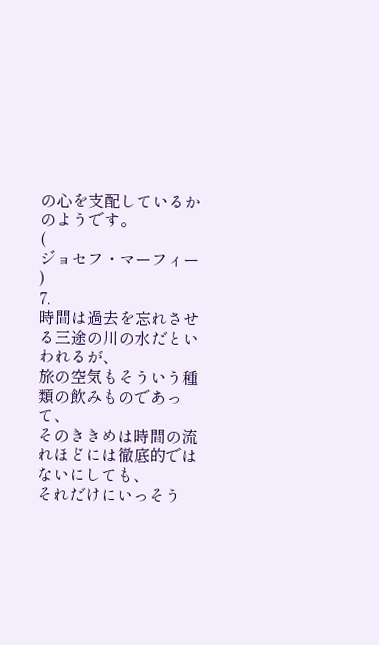の心を支配しているかのようです。
(
ジョセフ・マーフィー
)
7.
時間は過去を忘れさせる三途の川の水だといわれるが、
旅の空気もそういう種類の飲みものであって、
そのききめは時間の流れほどには徹底的ではないにしても、
それだけにいっそう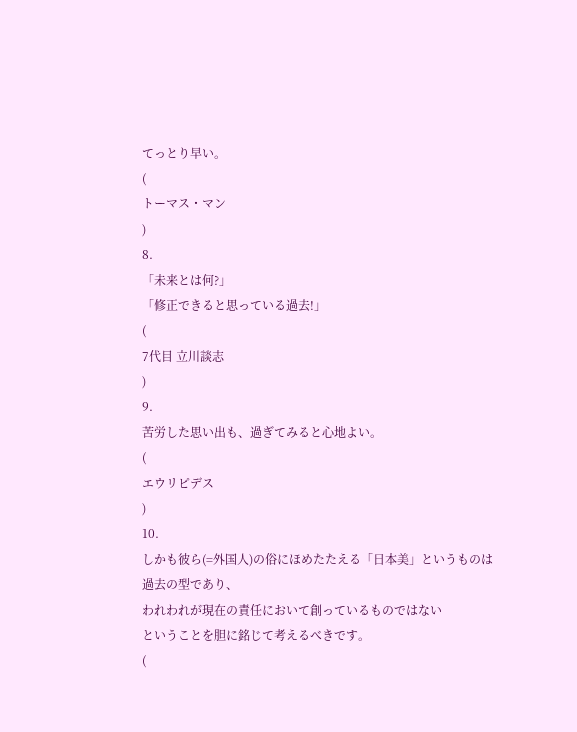てっとり早い。
(
トーマス・マン
)
8.
「未来とは何?」
「修正できると思っている過去!」
(
7代目 立川談志
)
9.
苦労した思い出も、過ぎてみると心地よい。
(
エウリピデス
)
10.
しかも彼ら(=外国人)の俗にほめたたえる「日本美」というものは
過去の型であり、
われわれが現在の責任において創っているものではない
ということを胆に銘じて考えるべきです。
(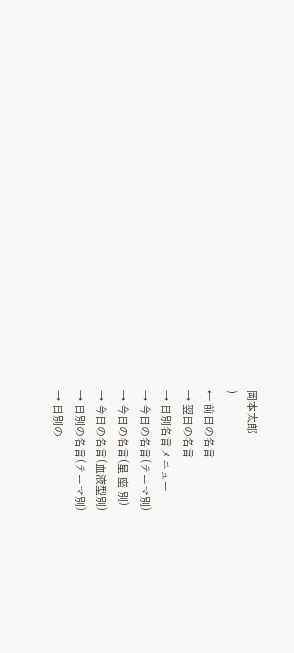岡本太郎
)
← 前日の名言
→ 翌日の名言
→ 日別名言メニュー
→ 今日の名言(テーマ別)
→ 今日の名言(星 座 別)
→ 今日の名言(血液型別)
→ 日別の名言(テーマ別)
→ 日別の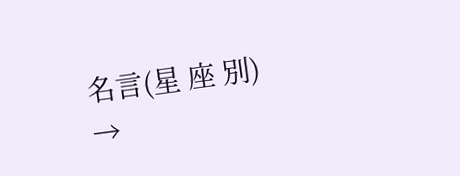名言(星 座 別)
→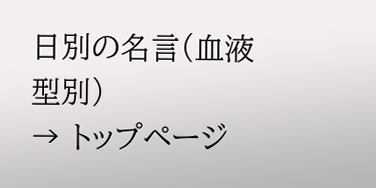日別の名言(血液型別)
→ トップページ